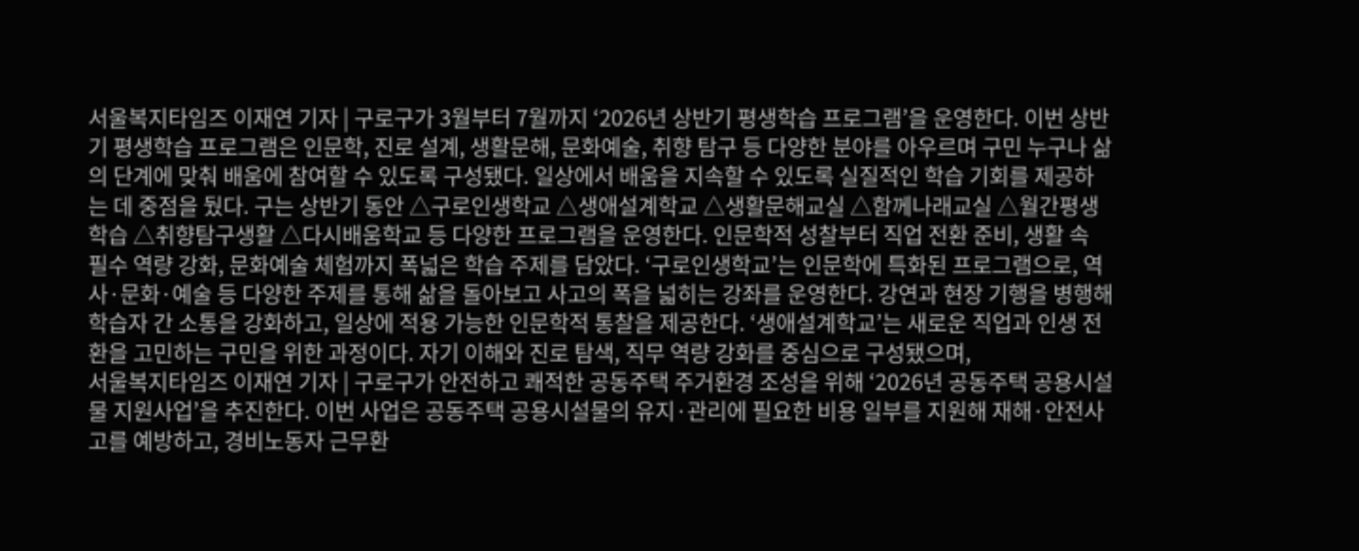서울복지타임즈 이재연 기자 | 구로구가 3월부터 7월까지 ‘2026년 상반기 평생학습 프로그램’을 운영한다. 이번 상반기 평생학습 프로그램은 인문학, 진로 설계, 생활문해, 문화예술, 취향 탐구 등 다양한 분야를 아우르며 구민 누구나 삶의 단계에 맞춰 배움에 참여할 수 있도록 구성됐다. 일상에서 배움을 지속할 수 있도록 실질적인 학습 기회를 제공하는 데 중점을 뒀다. 구는 상반기 동안 △구로인생학교 △생애설계학교 △생활문해교실 △함께나래교실 △월간평생학습 △취향탐구생활 △다시배움학교 등 다양한 프로그램을 운영한다. 인문학적 성찰부터 직업 전환 준비, 생활 속 필수 역량 강화, 문화예술 체험까지 폭넓은 학습 주제를 담았다. ‘구로인생학교’는 인문학에 특화된 프로그램으로, 역사·문화·예술 등 다양한 주제를 통해 삶을 돌아보고 사고의 폭을 넓히는 강좌를 운영한다. 강연과 현장 기행을 병행해 학습자 간 소통을 강화하고, 일상에 적용 가능한 인문학적 통찰을 제공한다. ‘생애설계학교’는 새로운 직업과 인생 전환을 고민하는 구민을 위한 과정이다. 자기 이해와 진로 탐색, 직무 역량 강화를 중심으로 구성됐으며,
서울복지타임즈 이재연 기자 | 구로구가 안전하고 쾌적한 공동주택 주거환경 조성을 위해 ‘2026년 공동주택 공용시설물 지원사업’을 추진한다. 이번 사업은 공동주택 공용시설물의 유지·관리에 필요한 비용 일부를 지원해 재해·안전사고를 예방하고, 경비노동자 근무환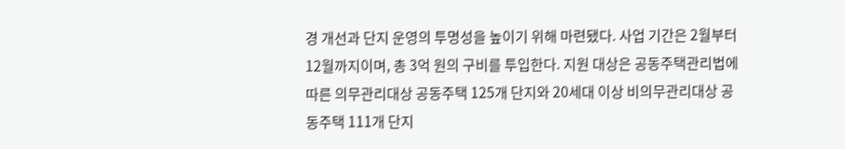경 개선과 단지 운영의 투명성을 높이기 위해 마련됐다. 사업 기간은 2월부터 12월까지이며, 총 3억 원의 구비를 투입한다. 지원 대상은 공동주택관리법에 따른 의무관리대상 공동주택 125개 단지와 20세대 이상 비의무관리대상 공동주택 111개 단지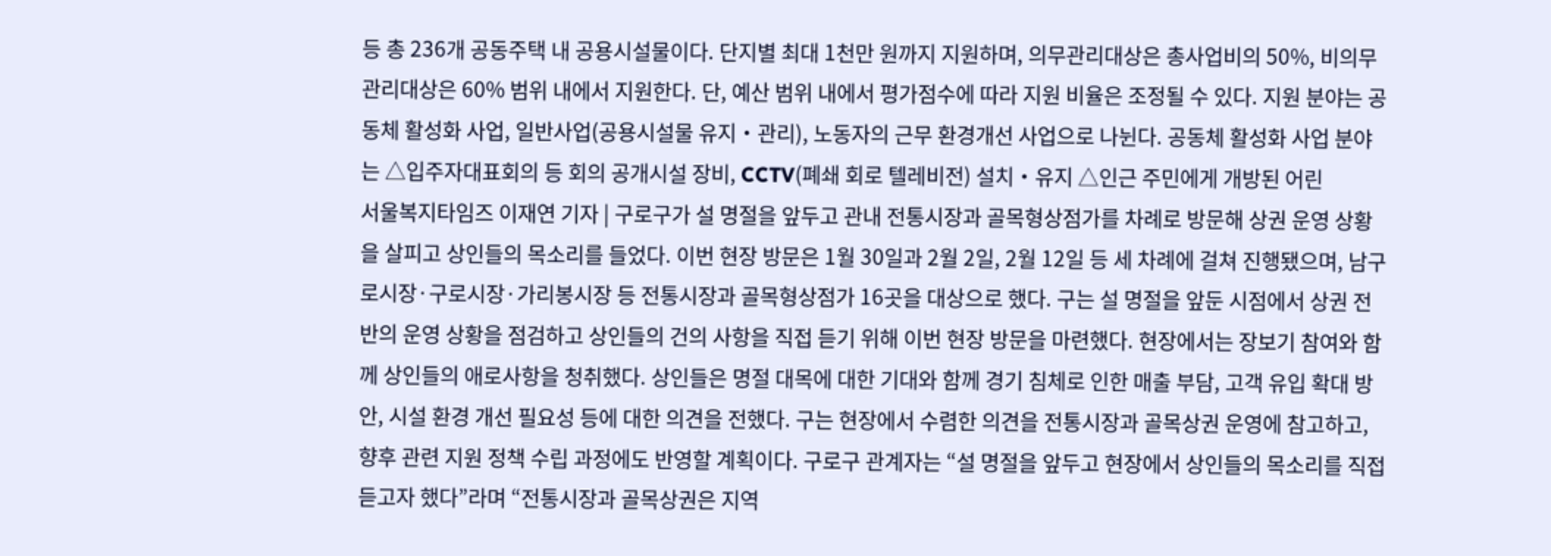등 총 236개 공동주택 내 공용시설물이다. 단지별 최대 1천만 원까지 지원하며, 의무관리대상은 총사업비의 50%, 비의무관리대상은 60% 범위 내에서 지원한다. 단, 예산 범위 내에서 평가점수에 따라 지원 비율은 조정될 수 있다. 지원 분야는 공동체 활성화 사업, 일반사업(공용시설물 유지‧관리), 노동자의 근무 환경개선 사업으로 나뉜다. 공동체 활성화 사업 분야는 △입주자대표회의 등 회의 공개시설 장비, CCTV(폐쇄 회로 텔레비전) 설치‧유지 △인근 주민에게 개방된 어린
서울복지타임즈 이재연 기자 | 구로구가 설 명절을 앞두고 관내 전통시장과 골목형상점가를 차례로 방문해 상권 운영 상황을 살피고 상인들의 목소리를 들었다. 이번 현장 방문은 1월 30일과 2월 2일, 2월 12일 등 세 차례에 걸쳐 진행됐으며, 남구로시장·구로시장·가리봉시장 등 전통시장과 골목형상점가 16곳을 대상으로 했다. 구는 설 명절을 앞둔 시점에서 상권 전반의 운영 상황을 점검하고 상인들의 건의 사항을 직접 듣기 위해 이번 현장 방문을 마련했다. 현장에서는 장보기 참여와 함께 상인들의 애로사항을 청취했다. 상인들은 명절 대목에 대한 기대와 함께 경기 침체로 인한 매출 부담, 고객 유입 확대 방안, 시설 환경 개선 필요성 등에 대한 의견을 전했다. 구는 현장에서 수렴한 의견을 전통시장과 골목상권 운영에 참고하고, 향후 관련 지원 정책 수립 과정에도 반영할 계획이다. 구로구 관계자는 “설 명절을 앞두고 현장에서 상인들의 목소리를 직접 듣고자 했다”라며 “전통시장과 골목상권은 지역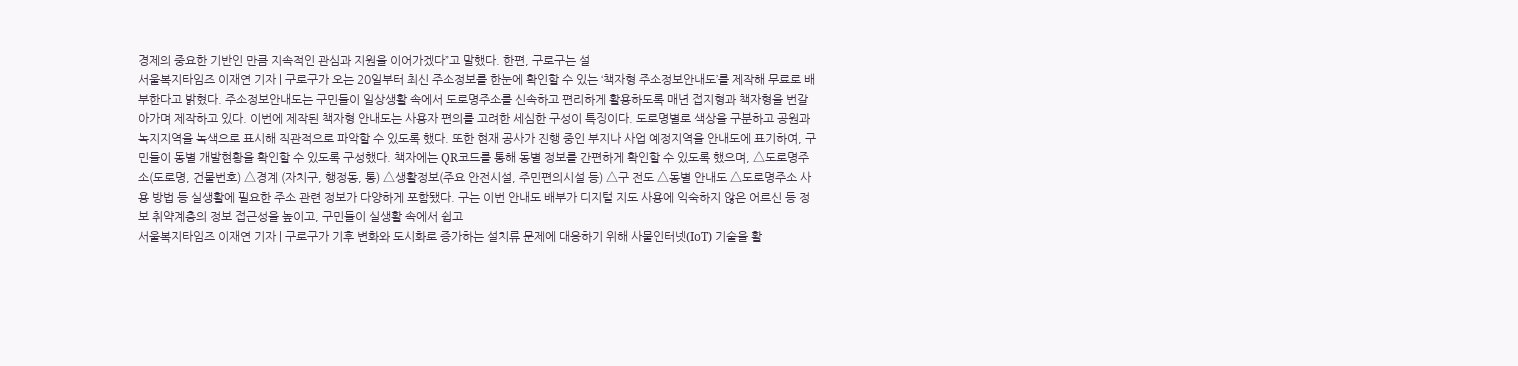경제의 중요한 기반인 만큼 지속적인 관심과 지원을 이어가겠다”고 말했다. 한편, 구로구는 설
서울복지타임즈 이재연 기자 | 구로구가 오는 20일부터 최신 주소정보를 한눈에 확인할 수 있는 ‘책자형 주소정보안내도’를 제작해 무료로 배부한다고 밝혔다. 주소정보안내도는 구민들이 일상생활 속에서 도로명주소를 신속하고 편리하게 활용하도록 매년 접지형과 책자형을 번갈아가며 제작하고 있다. 이번에 제작된 책자형 안내도는 사용자 편의를 고려한 세심한 구성이 특징이다. 도로명별로 색상을 구분하고 공원과 녹지지역을 녹색으로 표시해 직관적으로 파악할 수 있도록 했다. 또한 현재 공사가 진행 중인 부지나 사업 예정지역을 안내도에 표기하여, 구민들이 동별 개발현황을 확인할 수 있도록 구성했다. 책자에는 QR코드를 통해 동별 정보를 간편하게 확인할 수 있도록 했으며, △도로명주소(도로명, 건물번호) △경계 (자치구, 행정동, 통) △생활정보(주요 안전시설, 주민편의시설 등) △구 전도 △동별 안내도 △도로명주소 사용 방법 등 실생활에 필요한 주소 관련 정보가 다양하게 포함됐다. 구는 이번 안내도 배부가 디지털 지도 사용에 익숙하지 않은 어르신 등 정보 취약계층의 정보 접근성을 높이고, 구민들이 실생활 속에서 쉽고
서울복지타임즈 이재연 기자 | 구로구가 기후 변화와 도시화로 증가하는 설치류 문제에 대응하기 위해 사물인터넷(IoT) 기술을 활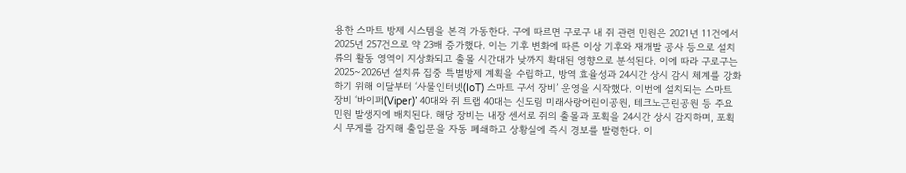용한 스마트 방제 시스템을 본격 가동한다. 구에 따르면 구로구 내 쥐 관련 민원은 2021년 11건에서 2025년 257건으로 약 23배 증가했다. 이는 기후 변화에 따른 이상 기후와 재개발 공사 등으로 설치류의 활동 영역이 지상화되고 출몰 시간대가 낮까지 확대된 영향으로 분석된다. 이에 따라 구로구는 2025~2026년 설치류 집중 특별방제 계획을 수립하고, 방역 효율성과 24시간 상시 감시 체계를 강화하기 위해 이달부터 ‘사물인터넷(IoT) 스마트 구서 장비’ 운영을 시작했다. 이번에 설치되는 스마트 장비 ‘바이퍼(Viper)’ 40대와 쥐 트랩 40대는 신도림 미래사랑어린이공원, 테크노근린공원 등 주요 민원 발생지에 배치된다. 해당 장비는 내장 센서로 쥐의 출몰과 포획을 24시간 상시 감지하며, 포획 시 무게를 감지해 출입문을 자동 폐쇄하고 상황실에 즉시 경보를 발령한다. 이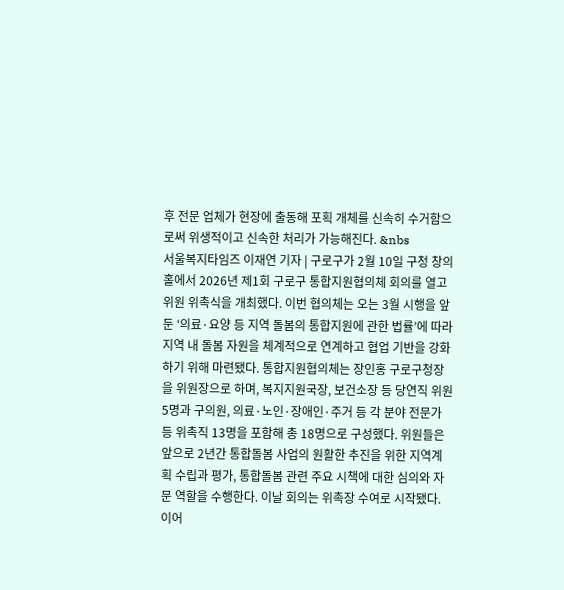후 전문 업체가 현장에 출동해 포획 개체를 신속히 수거함으로써 위생적이고 신속한 처리가 가능해진다. &nbs
서울복지타임즈 이재연 기자 | 구로구가 2월 10일 구청 창의홀에서 2026년 제1회 구로구 통합지원협의체 회의를 열고 위원 위촉식을 개최했다. 이번 협의체는 오는 3월 시행을 앞둔 ‘의료·요양 등 지역 돌봄의 통합지원에 관한 법률’에 따라 지역 내 돌봄 자원을 체계적으로 연계하고 협업 기반을 강화하기 위해 마련됐다. 통합지원협의체는 장인홍 구로구청장을 위원장으로 하며, 복지지원국장, 보건소장 등 당연직 위원 5명과 구의원, 의료·노인·장애인·주거 등 각 분야 전문가 등 위촉직 13명을 포함해 총 18명으로 구성했다. 위원들은 앞으로 2년간 통합돌봄 사업의 원활한 추진을 위한 지역계획 수립과 평가, 통합돌봄 관련 주요 시책에 대한 심의와 자문 역할을 수행한다. 이날 회의는 위촉장 수여로 시작됐다. 이어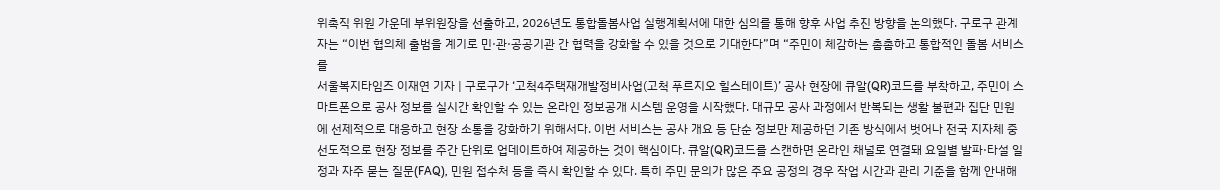위촉직 위원 가운데 부위원장을 선출하고, 2026년도 통합돌봄사업 실행계획서에 대한 심의를 통해 향후 사업 추진 방향을 논의했다. 구로구 관계자는 “이번 협의체 출범을 계기로 민·관·공공기관 간 협력을 강화할 수 있을 것으로 기대한다”며 “주민이 체감하는 촘촘하고 통합적인 돌봄 서비스를
서울복지타임즈 이재연 기자 | 구로구가 ‘고척4주택재개발정비사업(고척 푸르지오 힐스테이트)’ 공사 현장에 큐알(QR)코드를 부착하고, 주민이 스마트폰으로 공사 정보를 실시간 확인할 수 있는 온라인 정보공개 시스템 운영을 시작했다. 대규모 공사 과정에서 반복되는 생활 불편과 집단 민원에 선제적으로 대응하고 현장 소통을 강화하기 위해서다. 이번 서비스는 공사 개요 등 단순 정보만 제공하던 기존 방식에서 벗어나 전국 지자체 중 선도적으로 현장 정보를 주간 단위로 업데이트하여 제공하는 것이 핵심이다. 큐알(QR)코드를 스캔하면 온라인 채널로 연결돼 요일별 발파·타설 일정과 자주 묻는 질문(FAQ), 민원 접수처 등을 즉시 확인할 수 있다. 특히 주민 문의가 많은 주요 공정의 경우 작업 시간과 관리 기준을 함께 안내해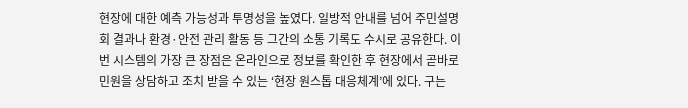현장에 대한 예측 가능성과 투명성을 높였다. 일방적 안내를 넘어 주민설명회 결과나 환경·안전 관리 활동 등 그간의 소통 기록도 수시로 공유한다. 이번 시스템의 가장 큰 장점은 온라인으로 정보를 확인한 후 현장에서 곧바로 민원을 상담하고 조치 받을 수 있는 ‘현장 원스톱 대응체계’에 있다. 구는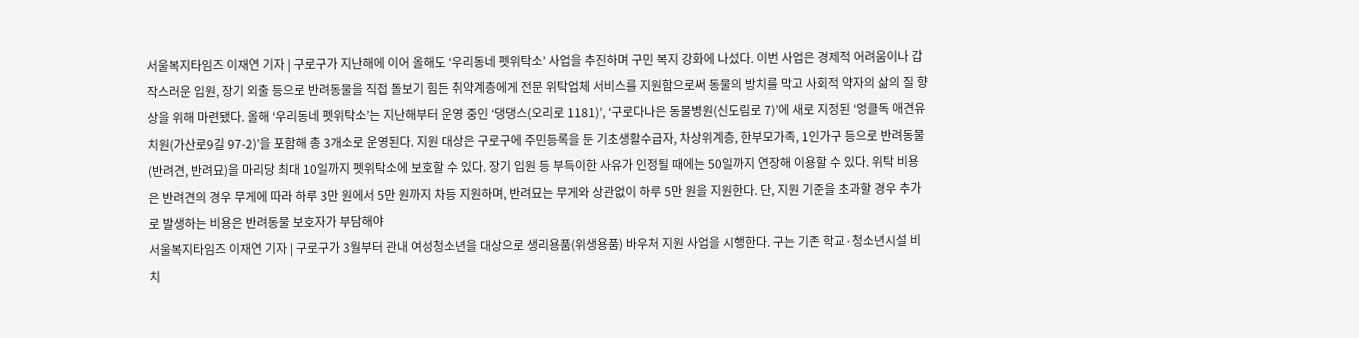서울복지타임즈 이재연 기자 | 구로구가 지난해에 이어 올해도 ‘우리동네 펫위탁소’ 사업을 추진하며 구민 복지 강화에 나섰다. 이번 사업은 경제적 어려움이나 갑작스러운 입원, 장기 외출 등으로 반려동물을 직접 돌보기 힘든 취약계층에게 전문 위탁업체 서비스를 지원함으로써 동물의 방치를 막고 사회적 약자의 삶의 질 향상을 위해 마련됐다. 올해 ‘우리동네 펫위탁소’는 지난해부터 운영 중인 ‘댕댕스(오리로 1181)’, ‘구로다나은 동물병원(신도림로 7)’에 새로 지정된 ‘엉클독 애견유치원(가산로9길 97-2)’을 포함해 총 3개소로 운영된다. 지원 대상은 구로구에 주민등록을 둔 기초생활수급자, 차상위계층, 한부모가족, 1인가구 등으로 반려동물(반려견, 반려묘)을 마리당 최대 10일까지 펫위탁소에 보호할 수 있다. 장기 입원 등 부득이한 사유가 인정될 때에는 50일까지 연장해 이용할 수 있다. 위탁 비용은 반려견의 경우 무게에 따라 하루 3만 원에서 5만 원까지 차등 지원하며, 반려묘는 무게와 상관없이 하루 5만 원을 지원한다. 단, 지원 기준을 초과할 경우 추가로 발생하는 비용은 반려동물 보호자가 부담해야
서울복지타임즈 이재연 기자 | 구로구가 3월부터 관내 여성청소년을 대상으로 생리용품(위생용품) 바우처 지원 사업을 시행한다. 구는 기존 학교·청소년시설 비치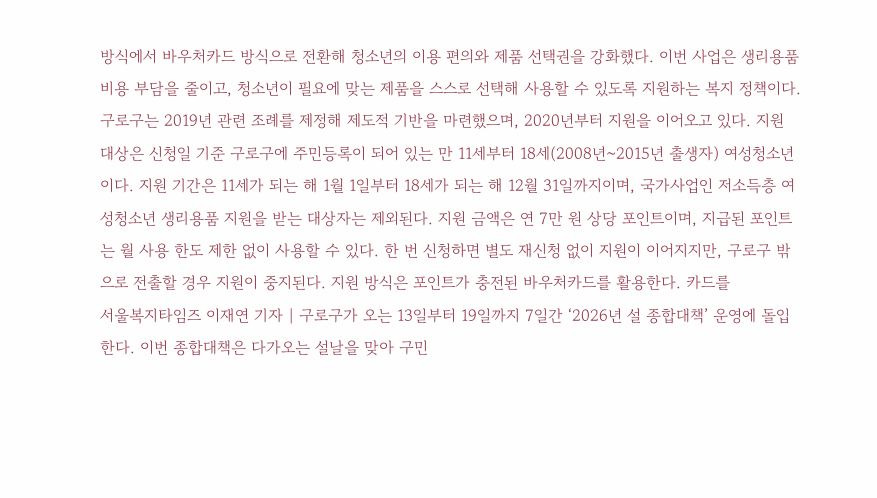방식에서 바우처카드 방식으로 전환해 청소년의 이용 편의와 제품 선택권을 강화했다. 이번 사업은 생리용품 비용 부담을 줄이고, 청소년이 필요에 맞는 제품을 스스로 선택해 사용할 수 있도록 지원하는 복지 정책이다. 구로구는 2019년 관련 조례를 제정해 제도적 기반을 마련했으며, 2020년부터 지원을 이어오고 있다. 지원 대상은 신청일 기준 구로구에 주민등록이 되어 있는 만 11세부터 18세(2008년~2015년 출생자) 여성청소년이다. 지원 기간은 11세가 되는 해 1월 1일부터 18세가 되는 해 12월 31일까지이며, 국가사업인 저소득층 여성청소년 생리용품 지원을 받는 대상자는 제외된다. 지원 금액은 연 7만 원 상당 포인트이며, 지급된 포인트는 월 사용 한도 제한 없이 사용할 수 있다. 한 번 신청하면 별도 재신청 없이 지원이 이어지지만, 구로구 밖으로 전출할 경우 지원이 중지된다. 지원 방식은 포인트가 충전된 바우처카드를 활용한다. 카드를
서울복지타임즈 이재연 기자 | 구로구가 오는 13일부터 19일까지 7일간 ‘2026년 설 종합대책’ 운영에 돌입한다. 이번 종합대책은 다가오는 설날을 맞아 구민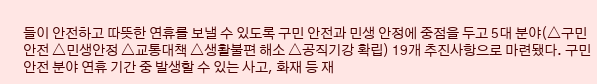들이 안전하고 따뜻한 연휴를 보낼 수 있도록 구민 안전과 민생 안정에 중점을 두고 5대 분야(△구민안전 △민생안정 △교통대책 △생활불편 해소 △공직기강 확립) 19개 추진사항으로 마련됐다. 구민안전 분야 연휴 기간 중 발생할 수 있는 사고, 화재 등 재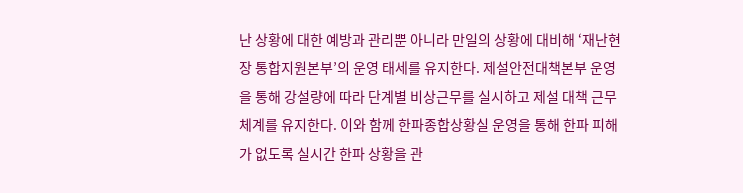난 상황에 대한 예방과 관리뿐 아니라 만일의 상황에 대비해 ‘재난현장 통합지원본부’의 운영 태세를 유지한다. 제설안전대책본부 운영을 통해 강설량에 따라 단계별 비상근무를 실시하고 제설 대책 근무 체계를 유지한다. 이와 함께 한파종합상황실 운영을 통해 한파 피해가 없도록 실시간 한파 상황을 관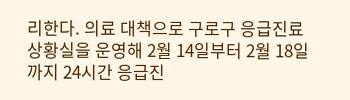리한다. 의료 대책으로 구로구 응급진료상황실을 운영해 2월 14일부터 2월 18일까지 24시간 응급진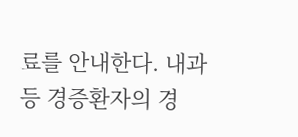료를 안내한다. 내과 등 경증환자의 경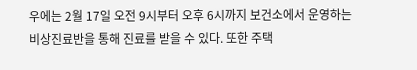우에는 2월 17일 오전 9시부터 오후 6시까지 보건소에서 운영하는 비상진료반을 통해 진료를 받을 수 있다. 또한 주택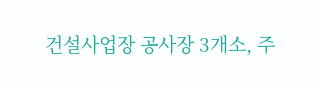건설사업장 공사장 3개소, 주